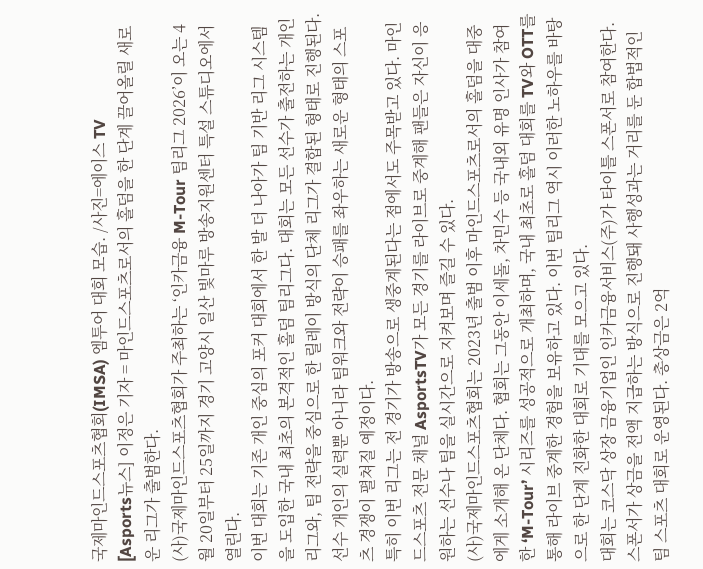국제마인드스포츠협회(IMSA) 엠투어 대회 모습. /사진=에이스 TV
[Asports뉴스] 이정은 기자 = 마인드스포츠로서의 홀덤을 한 단계 끌어올릴 새로운 리그가 출범한다.
(사)국제마인드스포츠협회가 주최하는 ‘인카금융 M-Tour 팀리그 2026’이 오는 4월 20일부터 25일까지 경기 고양시 일산 빛마루 방송지원센터 특설 스튜디오에서 열린다.
이번 대회는 기존 개인 중심의 포커 대회에서 한 발 더 나아가 팀 기반 리그 시스템을 도입한 국내 최초의 본격적인 홀덤 팀리그다. 대회는 모든 선수가 출전하는 개인 리그와, 팀 전략을 중심으로 한 릴레이 방식의 단체 리그가 결합된 형태로 진행된다.
선수 개인의 실력뿐 아니라 팀워크와 전략이 승패를 좌우하는 새로운 형태의 스포츠 경쟁이 펼쳐질 예정이다.
특히 이번 리그는 전 경기가 방송으로 생중계된다는 점에서도 주목받고 있다. 마인드스포츠 전문 채널 AsportsTV가 모든 경기를 라이브로 중계해 팬들은 자신이 응원하는 선수나 팀을 실시간으로 지켜보며 즐길 수 있다.
(사)국제마인드스포츠협회는 2023년 출범 이후 마인드스포츠로서의 홀덤을 대중에게 소개해 온 단체다. 협회는 그동안 이세돌, 차민수 등 국내외 유명 인사가 참여한 ‘M-Tour’ 시리즈를 성공적으로 개최하며, 국내 최초로 홀덤 대회를 TV와 OTT를 통해 라이브 중계한 경험을 보유하고 있다. 이번 팀리그 역시 이러한 노하우를 바탕으로 한 단계 진화한 대회로 기대를 모으고 있다.
대회는 코스닥 상장 금융기업인 인카금융서비스(주)가 타이틀 스폰서로 참여한다. 스폰서가 상금을 전액 지급하는 방식으로 진행돼 사행성과는 거리를 둔 합법적인 팀 스포츠 대회로 운영된다. 총상금은 2억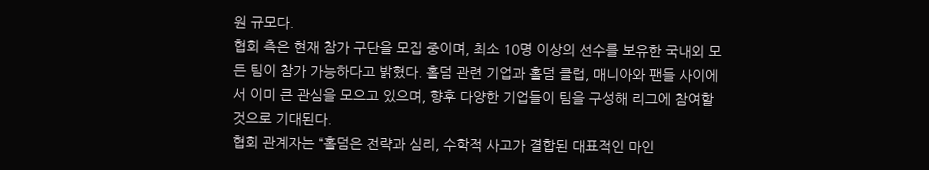원 규모다.
협회 측은 현재 참가 구단을 모집 중이며, 최소 10명 이상의 선수를 보유한 국내외 모든 팀이 참가 가능하다고 밝혔다. 홀덤 관련 기업과 홀덤 클럽, 매니아와 팬들 사이에서 이미 큰 관심을 모으고 있으며, 향후 다양한 기업들이 팀을 구성해 리그에 참여할 것으로 기대된다.
협회 관계자는 “홀덤은 전략과 심리, 수학적 사고가 결합된 대표적인 마인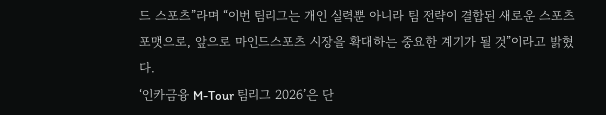드 스포츠”라며 “이번 팀리그는 개인 실력뿐 아니라 팀 전략이 결합된 새로운 스포츠 포맷으로, 앞으로 마인드스포츠 시장을 확대하는 중요한 계기가 될 것”이라고 밝혔다.
‘인카금융 M-Tour 팀리그 2026’은 단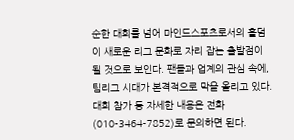순한 대회를 넘어 마인드스포츠로서의 홀덤이 새로운 리그 문화로 자리 잡는 출발점이 될 것으로 보인다. 팬들과 업계의 관심 속에, 팀리그 시대가 본격적으로 막을 올리고 있다.
대회 참가 등 자세한 내용은 전화(010-3464-7852)로 문의하면 된다.